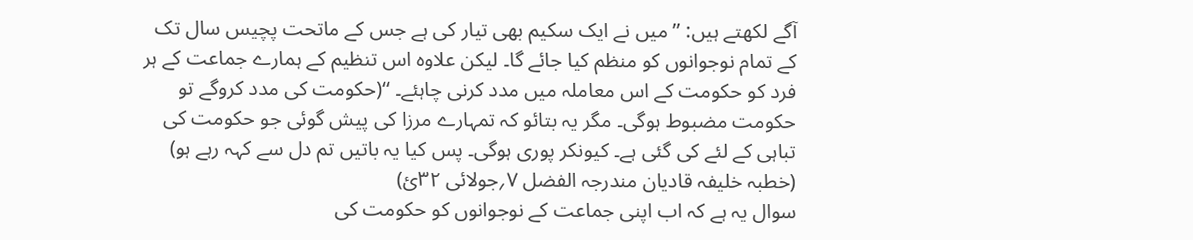آگے لکھتے ہیں: ’’میں نے ایک سکیم بھی تیار کی ہے جس کے ماتحت پچیس سال تک کے تمام نوجوانوں کو منظم کیا جائے گا۔ لیکن علاوہ اس تنظیم کے ہمارے جماعت کے ہر فرد کو حکومت کے اس معاملہ میں مدد کرنی چاہئے۔ ‘‘(حکومت کی مدد کروگے تو حکومت مضبوط ہوگی۔ مگر یہ بتائو کہ تمہارے مرزا کی پیش گوئی جو حکومت کی تباہی کے لئے کی گئی ہے۔ کیونکر پوری ہوگی۔ پس کیا یہ باتیں تم دل سے کہہ رہے ہو) (خطبہ خلیفہ قادیان مندرجہ الفضل ۷؍جولائی ۳۲ئ)
سوال یہ ہے کہ اب اپنی جماعت کے نوجوانوں کو حکومت کی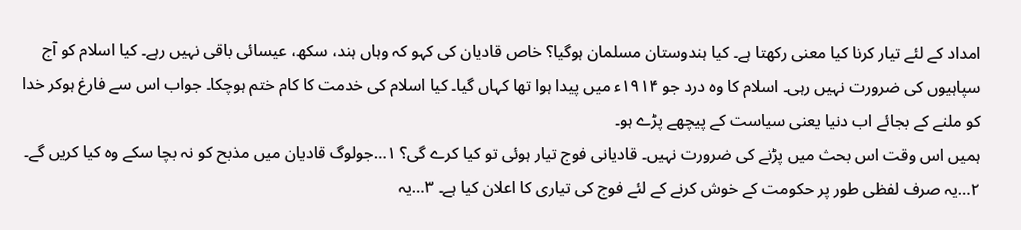امداد کے لئے تیار کرنا کیا معنی رکھتا ہے۔ کیا ہندوستان مسلمان ہوگیا؟ خاص قادیان کی کہو کہ وہاں ہند، سکھ، عیسائی باقی نہیں رہے۔ کیا اسلام کو آج سپاہیوں کی ضرورت نہیں رہی۔ اسلام کا وہ درد جو ۱۹۱۴ء میں پیدا ہوا تھا کہاں گیا۔ کیا اسلام کی خدمت کا کام ختم ہوچکا۔ جواب اس سے فارغ ہوکر خدا کو ملنے کے بجائے اب دنیا یعنی سیاست کے پیچھے پڑے ہو۔
ہمیں اس وقت اس بحث میں پڑنے کی ضرورت نہیں۔ قادیانی فوج تیار ہوئی تو کیا کرے گی؟ ۱…جولوگ قادیان میں مذبح کو نہ بچا سکے وہ کیا کریں گے۔ ۲…یہ صرف لفظی طور پر حکومت کے خوش کرنے کے لئے فوج کی تیاری کا اعلان کیا ہے۔ ۳…یہ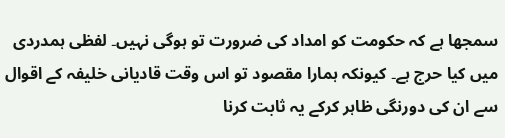سمجھا ہے کہ حکومت کو امداد کی ضرورت تو ہوگی نہیں۔ لفظی ہمدردی میں کیا حرج ہے۔ کیونکہ ہمارا مقصود تو اس وقت قادیانی خلیفہ کے اقوال سے ان کی دورنگی ظاہر کرکے یہ ثابت کرنا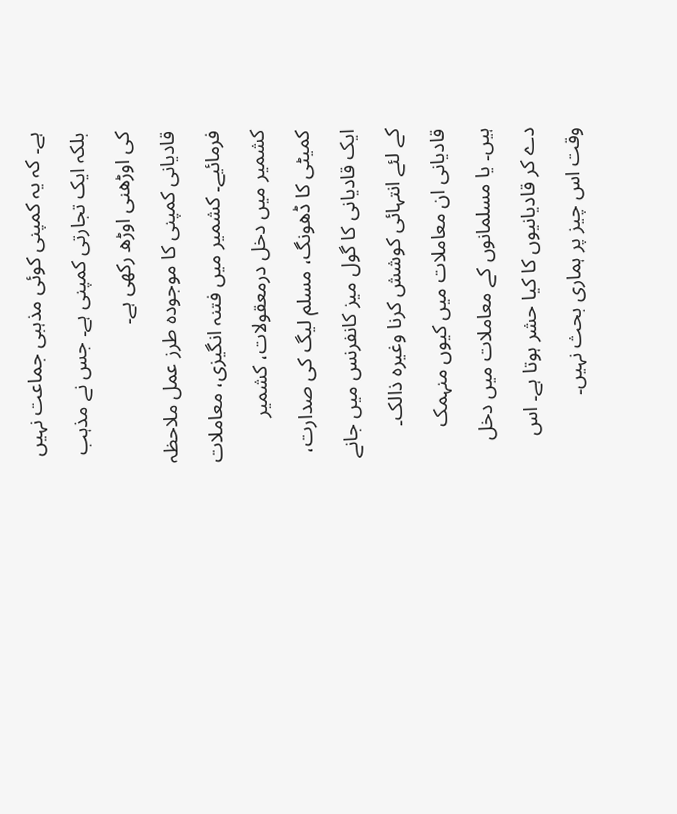ہے۔ کہ یہ کمپنی کوئی مذہبی جماعت نہیں بلکہ ایک تجارتی کمپنی ہے۔ جس نے مذہب کی اوڑھنی اوڑھ رکھی ہے۔
قادیانی کمپنی کا موجودہ طرز عمل ملاحظہ فرمائیے۔ کشمیر میں فتنہ انگیزی، معاملات کشمیر میں دخل درمعقولات، کشمیر کمیٹی کا ڈھونگ، مسلم لیگ کی صدارت، ایک قادیانی کا گول میز کانفرنس میں جانے کے لئے انتہائی کوشش کرنا وغیرہ ذالک۔
قادیانی ان معاملات میں کیوں منہمک ہیں۔ یا مسلمانوں کے معاملات میں دخل دے کر قادیانیوں کا کیا حشر ہوتا ہے۔ اس وقت اس چیز پر ہماری بحث نہیں۔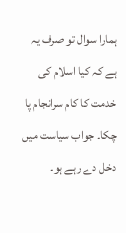ہمارا سوال تو صرف یہ ہے کہ کیا اسلام کی خدمت کا کام سرانجام پا چکا۔ جواب سیاست میں دخل دے رہے ہو۔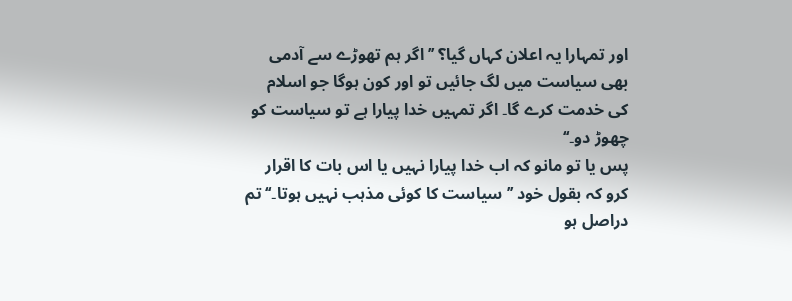اور تمہارا یہ اعلان کہاں گیا؟ ’’اگر ہم تھوڑے سے آدمی بھی سیاست میں لگ جائیں تو اور کون ہوگا جو اسلام کی خدمت کرے گا۔ اگر تمہیں خدا پیارا ہے تو سیاست کو چھوڑ دو۔‘‘
پس یا تو مانو کہ اب خدا پیارا نہیں یا اس بات کا اقرار کرو کہ بقول خود ’’سیاست کا کوئی مذہب نہیں ہوتا۔‘‘ تم دراصل ہو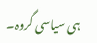ہی سیاسی گروہ۔